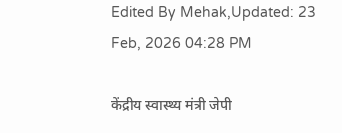Edited By Mehak,Updated: 23 Feb, 2026 04:28 PM

केंद्रीय स्वास्थ्य मंत्री जेपी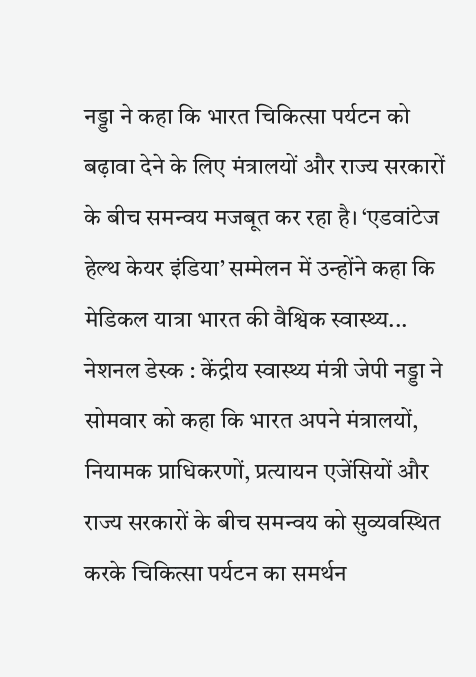नड्डा ने कहा कि भारत चिकित्सा पर्यटन को बढ़ावा देने के लिए मंत्रालयों और राज्य सरकारों के बीच समन्वय मजबूत कर रहा है। ‘एडवांटेज हेल्थ केयर इंडिया’ सम्मेलन में उन्होंने कहा कि मेडिकल यात्रा भारत की वैश्विक स्वास्थ्य...
नेशनल डेस्क : केंद्रीय स्वास्थ्य मंत्री जेपी नड्डा ने सोमवार को कहा कि भारत अपने मंत्रालयों, नियामक प्राधिकरणों, प्रत्यायन एजेंसियों और राज्य सरकारों के बीच समन्वय को सुव्यवस्थित करके चिकित्सा पर्यटन का समर्थन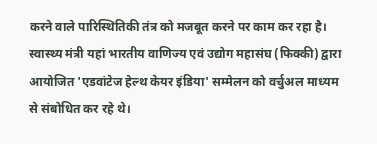करने वाले पारिस्थितिकी तंत्र को मजबूत करने पर काम कर रहा है। स्वास्थ्य मंत्री यहां भारतीय वाणिज्य एवं उद्योग महासंघ (फिक्की) द्वारा आयोजित 'एडवांटेज हेल्थ केयर इंडिया' सम्मेलन को वर्चुअल माध्यम से संबोधित कर रहे थे।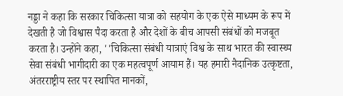नड्डा ने कहा कि सरकार चिकित्सा यात्रा को सहयोग के एक ऐसे माध्यम के रूप में देखती है जो विश्वास पैदा करता है और देशों के बीच आपसी संबंधों को मजबूत करता है। उन्होंने कहा, ''चिकित्सा संबंधी यात्राएं विश्व के साथ भारत की स्वास्थ्य सेवा संबंधी भागीदारी का एक महत्वपूर्ण आयाम हैं। यह हमारी नैदानिक उत्कृष्टता, अंतरराष्ट्रीय स्तर पर स्थापित मानकों,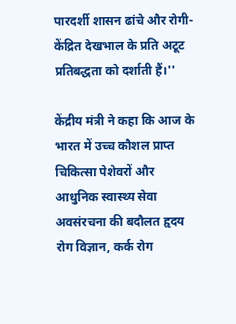पारदर्शी शासन ढांचे और रोगी-केंद्रित देखभाल के प्रति अटूट प्रतिबद्धता को दर्शाती हैं।''

केंद्रीय मंत्री ने कहा कि आज के भारत में उच्च कौशल प्राप्त चिकित्सा पेशेवरों और आधुनिक स्वास्थ्य सेवा अवसंरचना की बदौलत हृदय रोग विज्ञान, कर्क रोग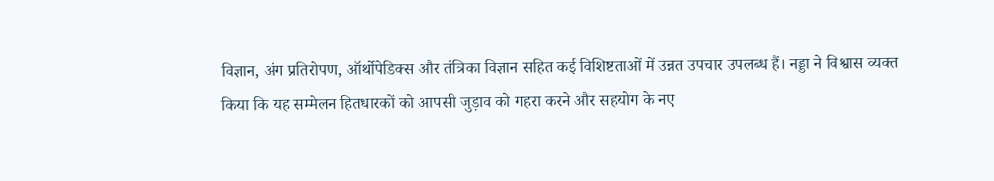विज्ञान, अंग प्रतिरोपण, ऑर्थोपेडिक्स और तंत्रिका विज्ञान सहित कई विशिष्टताओं में उन्नत उपचार उपलब्ध हैं। नड्डा ने विश्वास व्यक्त किया कि यह सम्मेलन हितधारकों को आपसी जुड़ाव को गहरा करने और सहयोग के नए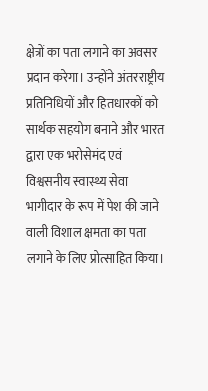क्षेत्रों का पता लगाने का अवसर प्रदान करेगा। उन्होंने अंतरराष्ट्रीय प्रतिनिधियों और हितधारकों को सार्थक सहयोग बनाने और भारत द्वारा एक भरोसेमंद एवं विश्वसनीय स्वास्थ्य सेवा भागीदार के रूप में पेश की जाने वाली विशाल क्षमता का पता लगाने के लिए प्रोत्साहित किया।